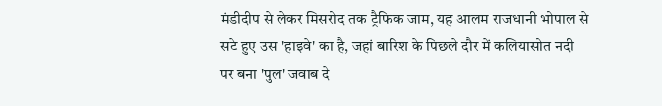मंडीदीप से लेकर मिसरोद तक ट्रैफिक जाम, यह आलम राजधानी भोपाल से सटे हुए उस 'हाइवे' का है, जहां बारिश के पिछले दौर में कलियासोत नदी पर बना 'पुल' जवाब दे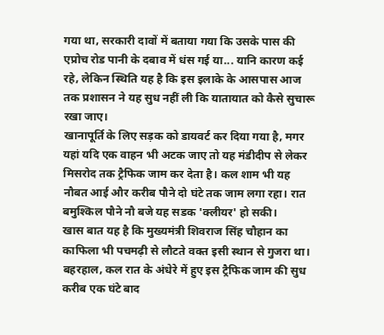गया था, सरकारी दावों में बताया गया कि उसके पास की एप्रोच रोड पानी के दबाव में धंस गई या... यानि कारण कई रहे, लेकिन स्थिति यह है कि इस इलाके के आसपास आज तक प्रशासन ने यह सुध नहीं ली कि यातायात को कैसे सुचारू रखा जाए।
खानापूर्ति के लिए सड़क को डायवर्ट कर दिया गया है, मगर यहां यदि एक वाहन भी अटक जाए तो यह मंडीदीप से लेकर मिसरोद तक ट्रैफिक जाम कर देता है। कल शाम भी यह नौबत आई और करीब पौने दो घंटे तक जाम लगा रहा। रात बमुश्किल पौने नौ बजे यह सडक 'क्लीयर' हो सकी।
खास बात यह है कि मुख्यमंत्री शिवराज सिंह चौहान का काफिला भी पचमढ़ी से लौटते वक्त इसी स्थान से गुजरा था। बहरहाल, कल रात के अंधेरे में हुए इस ट्रैफिक जाम की सुध करीब एक घंटे बाद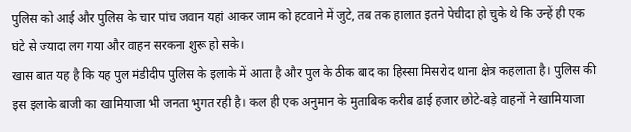पुलिस को आई और पुलिस के चार पांच जवान यहां आकर जाम को हटवाने में जुटे, तब तक हालात इतने पेचीदा हो चुके थे कि उन्हें ही एक घंटे से ज्यादा लग गया और वाहन सरकना शुरू हो सके।
खास बात यह है कि यह पुल मंडीदीप पुलिस के इलाके में आता है और पुल के ठीक बाद का हिस्सा मिसरोद थाना क्षेत्र कहलाता है। पुलिस की इस इलाके बाजी का खामियाजा भी जनता भुगत रही है। कल ही एक अनुमान के मुताबिक करीब ढाई हजार छोटे-बड़े वाहनों ने खामियाजा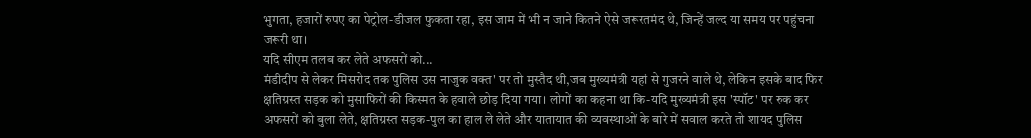भुगता, हजारों रुपए का पेट्रोल-डीजल फुकता रहा, इस जाम में भी न जाने कितने ऐसे जरूरतमंद थे, जिन्हें जल्द या समय पर पहुंचना जरूरी था।
यदि सीएम तलब कर लेते अफसरों को...
मंडीदीप से लेकर मिसरोद तक पुलिस उस नाजुक वक्त' पर तो मुस्तैद थी,जब मुख्यमंत्री यहां से गुजरने वाले थे, लेकिन इसके बाद फिर क्षतिग्रस्त सड़क को मुसाफिरों की किस्मत के हवाले छोड़ दिया गया। लोगों का कहना था कि-यदि मुख्यमंत्री इस 'स्पॉट' पर रुक कर अफसरों को बुला लेते, क्षतिग्रस्त सड़क-पुल का हाल ले लेते और यातायात की व्यवस्थाओं के बारे में सवाल करते तो शायद पुलिस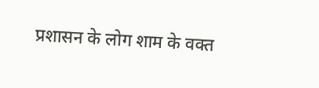प्रशासन के लोग शाम के वक्त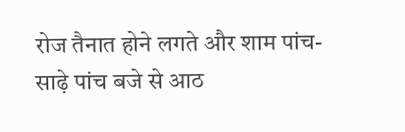रोज तैनात होने लगते और शाम पांच-साढ़े पांच बजे से आठ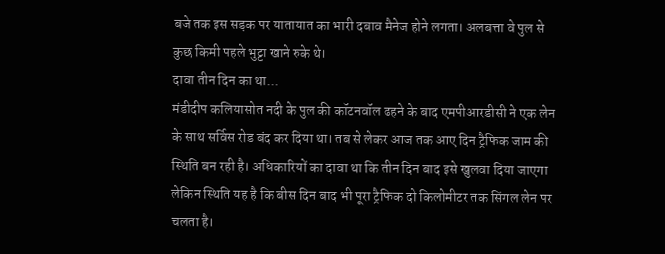बजे तक इस सड़क पर यातायात का भारी दबाव मैनेज होने लगता। अलबत्ता वे पुल से कुछ किमी पहले भुट्टा खाने रुके थे।
दावा तीन दिन का था...
मंडीदीप कलियासोत नदी के पुल की कॉटनवॉल ढहने के बाद एमपीआरडीसी ने एक लेन के साथ सर्विस रोड बंद कर दिया था। तब से लेकर आज तक आए दिन ट्रैफिक जाम की स्थिति बन रही है। अधिकारियों का दावा था कि तीन दिन बाद इसे खुलवा दिया जाएगा लेकिन स्थिति यह है कि बीस दिन बाद भी पूरा ट्रैफिक दो किलोमीटर तक सिंगल लेन पर चलता है।